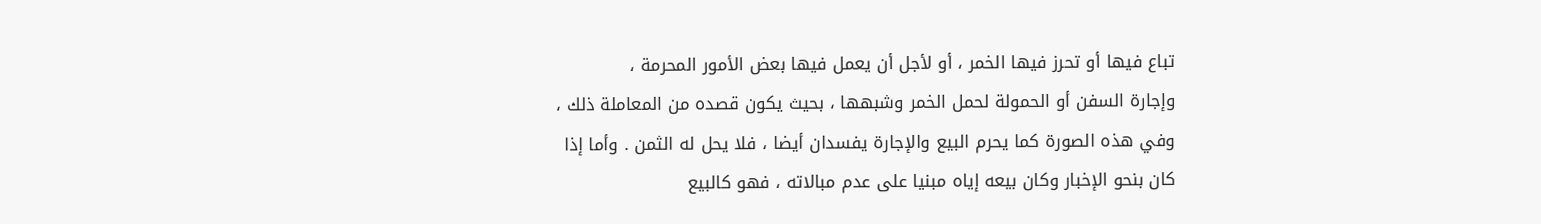تباع فيها أو تحرز فيها الخمر ، أو لأجل أن يعمل فيها بعض الأمور المحرمة ،
وإجارة السفن أو الحمولة لحمل الخمر وشبهها ، بحيث يكون قصده من المعاملة ذلك ،
وفي هذه الصورة كما يحرم البيع والإجارة يفسدان أيضا ، فلا يحل له الثمن . وأما إذا
كان بنحو الإخبار وكان بيعه إياه مبنيا على عدم مبالاته ، فهو كالبيع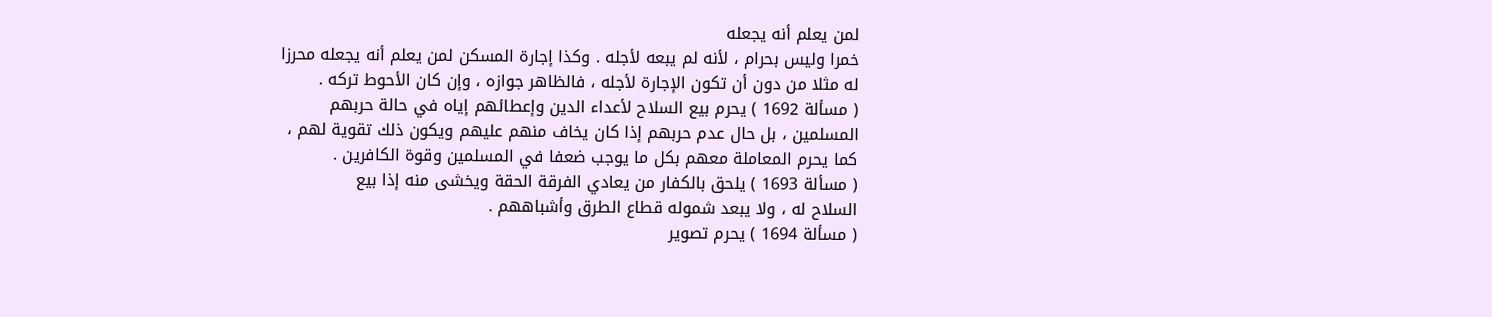لمن يعلم أنه يجعله
خمرا وليس بحرام ، لأنه لم يبعه لأجله . وكذا إجارة المسكن لمن يعلم أنه يجعله محرزا
له مثلا من دون أن تكون الإجارة لأجله ، فالظاهر جوازه ، وإن كان الأحوط تركه .
( مسألة 1692 ) يحرم بيع السلاح لأعداء الدين وإعطائهم إياه في حالة حربهم
المسلمين ، بل حال عدم حربهم إذا كان يخاف منهم عليهم ويكون ذلك تقوية لهم ،
كما يحرم المعاملة معهم بكل ما يوجب ضعفا في المسلمين وقوة الكافرين .
( مسألة 1693 ) يلحق بالكفار من يعادي الفرقة الحقة ويخشى منه إذا بيع
السلاح له ، ولا يبعد شموله قطاع الطرق وأشباههم .
( مسألة 1694 ) يحرم تصوير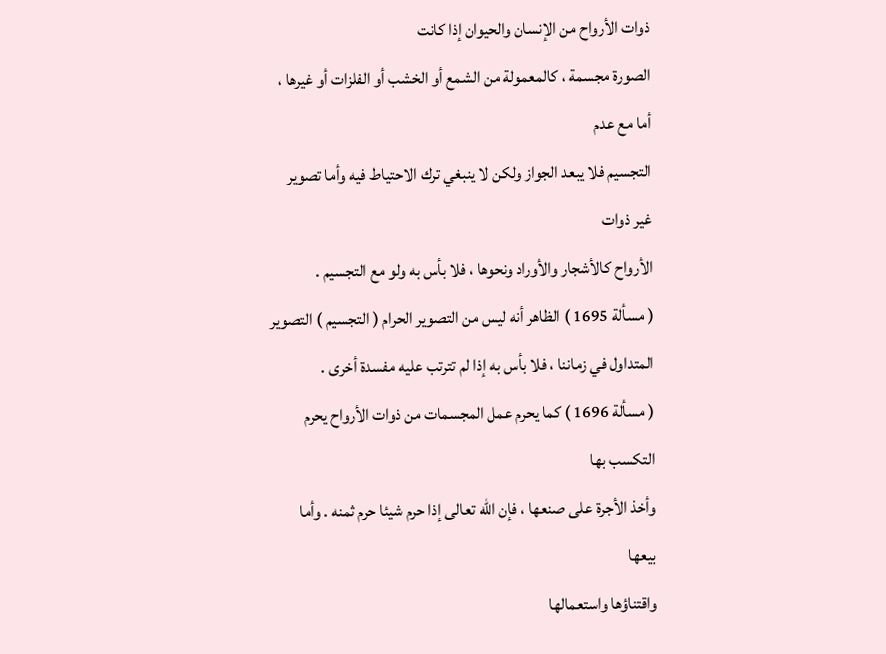ذوات الأرواح من الإنسان والحيوان إذا كانت
الصورة مجسمة ، كالمعمولة من الشمع أو الخشب أو الفلزات أو غيرها ، أما مع عدم
التجسيم فلا يبعد الجواز ولكن لا ينبغي ترك الاحتياط فيه وأما تصوير غير ذوات
الأرواح كالأشجار والأوراد ونحوها ، فلا بأس به ولو مع التجسيم .
( مسألة 1695 ) الظاهر أنه ليس من التصوير الحرام ( التجسيم ) التصوير
المتداول في زماننا ، فلا بأس به إذا لم تترتب عليه مفسدة أخرى .
( مسألة 1696 ) كما يحرم عمل المجسمات من ذوات الأرواح يحرم التكسب بها
وأخذ الأجرة على صنعها ، فإن الله تعالى إذا حرم شيئا حرم ثمنه . وأما بيعها
واقتناؤها واستعمالها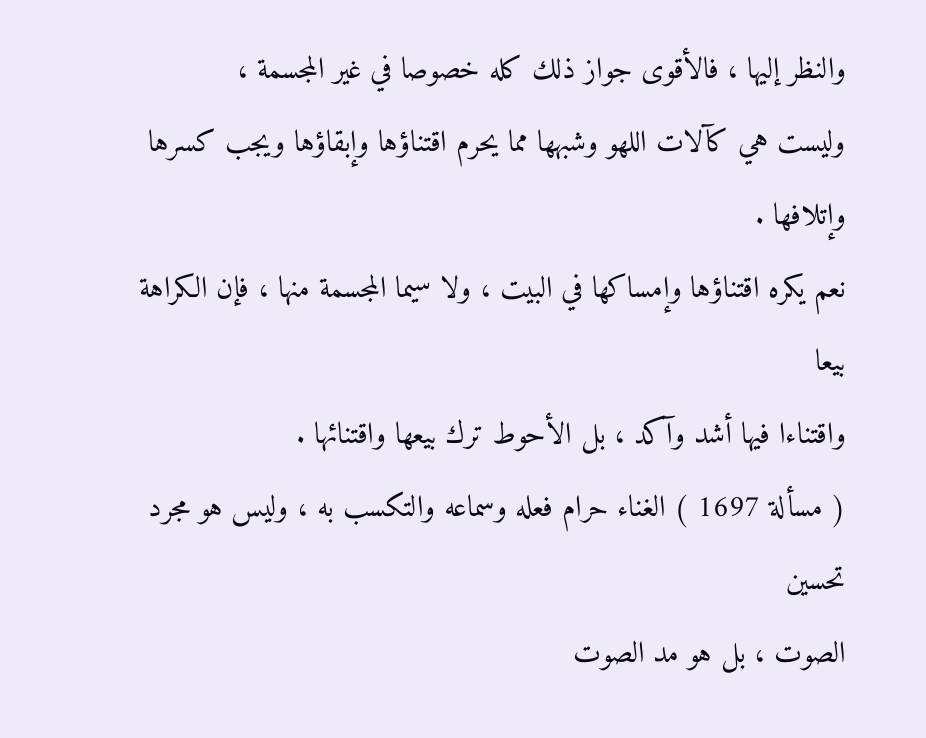والنظر إليها ، فالأقوى جواز ذلك كله خصوصا في غير المجسمة ،
وليست هي كآلات اللهو وشبهها مما يحرم اقتناؤها وإبقاؤها ويجب كسرها وإتلافها .
نعم يكره اقتناؤها وإمساكها في البيت ، ولا سيما المجسمة منها ، فإن الكراهة بيعا
واقتناءا فيها أشد وآكد ، بل الأحوط ترك بيعها واقتنائها .
( مسألة 1697 ) الغناء حرام فعله وسماعه والتكسب به ، وليس هو مجرد تحسين
الصوت ، بل هو مد الصوت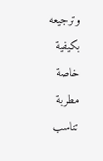وترجيعه بكيفية خاصة مطربة تناسب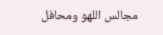مجالس اللهو ومحافل